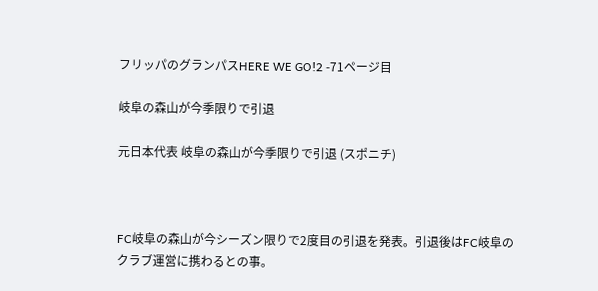フリッパのグランパスHERE WE GO!2 -71ページ目

岐阜の森山が今季限りで引退

元日本代表 岐阜の森山が今季限りで引退 (スポニチ)



FC岐阜の森山が今シーズン限りで2度目の引退を発表。引退後はFC岐阜のクラブ運営に携わるとの事。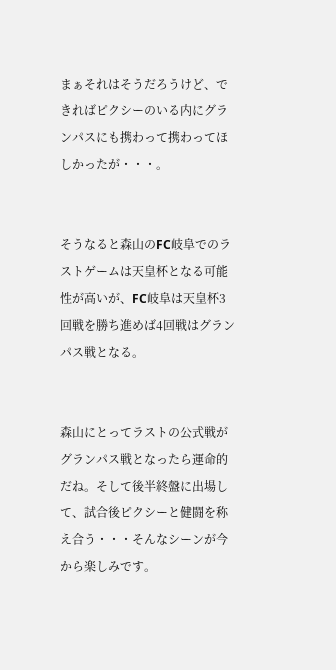まぁそれはそうだろうけど、できればピクシーのいる内にグランパスにも携わって携わってほしかったが・・・。


そうなると森山のFC岐阜でのラストゲームは天皇杯となる可能性が高いが、FC岐阜は天皇杯3回戦を勝ち進めば4回戦はグランパス戦となる。


森山にとってラストの公式戦がグランパス戦となったら運命的だね。そして後半終盤に出場して、試合後ピクシーと健闘を称え合う・・・そんなシーンが今から楽しみです。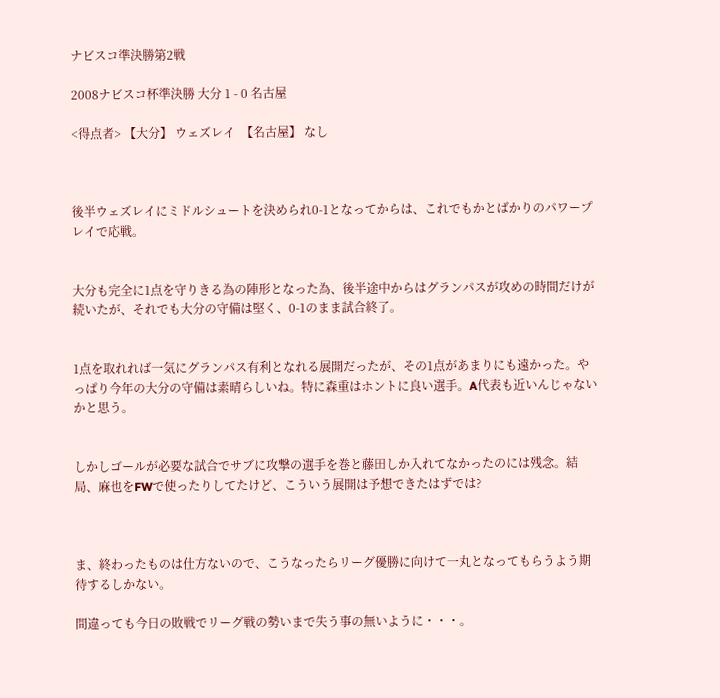ナビスコ準決勝第2戦

2008ナビスコ杯準決勝 大分 1 - 0 名古屋

<得点者> 【大分】 ウェズレイ  【名古屋】 なし



後半ウェズレイにミドルシュートを決められ0-1となってからは、これでもかとばかりのパワープレイで応戦。


大分も完全に1点を守りきる為の陣形となった為、後半途中からはグランパスが攻めの時間だけが続いたが、それでも大分の守備は堅く、0-1のまま試合終了。


1点を取れれば一気にグランパス有利となれる展開だったが、その1点があまりにも遠かった。やっぱり今年の大分の守備は素晴らしいね。特に森重はホントに良い選手。A代表も近いんじゃないかと思う。


しかしゴールが必要な試合でサブに攻撃の選手を巻と藤田しか入れてなかったのには残念。結局、麻也をFWで使ったりしてたけど、こういう展開は予想できたはずでは?



ま、終わったものは仕方ないので、こうなったらリーグ優勝に向けて一丸となってもらうよう期待するしかない。

間違っても今日の敗戦でリーグ戦の勢いまで失う事の無いように・・・。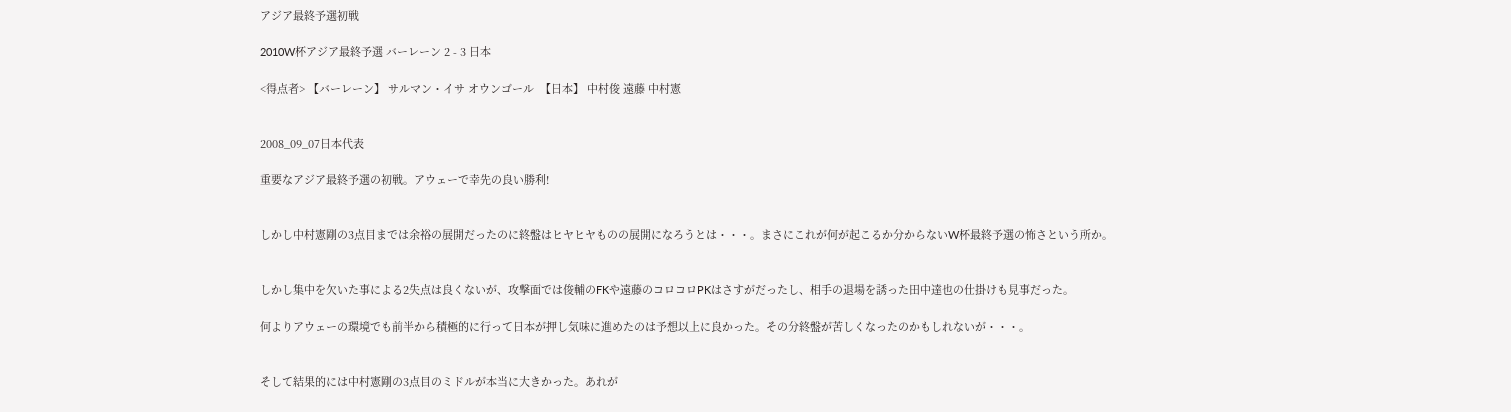アジア最終予選初戦

2010W杯アジア最終予選 バーレーン 2 - 3 日本

<得点者> 【バーレーン】 サルマン・イサ オウンゴール  【日本】 中村俊 遠藤 中村憲


2008_09_07日本代表

重要なアジア最終予選の初戦。アウェーで幸先の良い勝利!


しかし中村憲剛の3点目までは余裕の展開だったのに終盤はヒヤヒヤものの展開になろうとは・・・。まさにこれが何が起こるか分からないW杯最終予選の怖さという所か。


しかし集中を欠いた事による2失点は良くないが、攻撃面では俊輔のFKや遠藤のコロコロPKはさすがだったし、相手の退場を誘った田中達也の仕掛けも見事だった。

何よりアウェーの環境でも前半から積極的に行って日本が押し気味に進めたのは予想以上に良かった。その分終盤が苦しくなったのかもしれないが・・・。


そして結果的には中村憲剛の3点目のミドルが本当に大きかった。あれが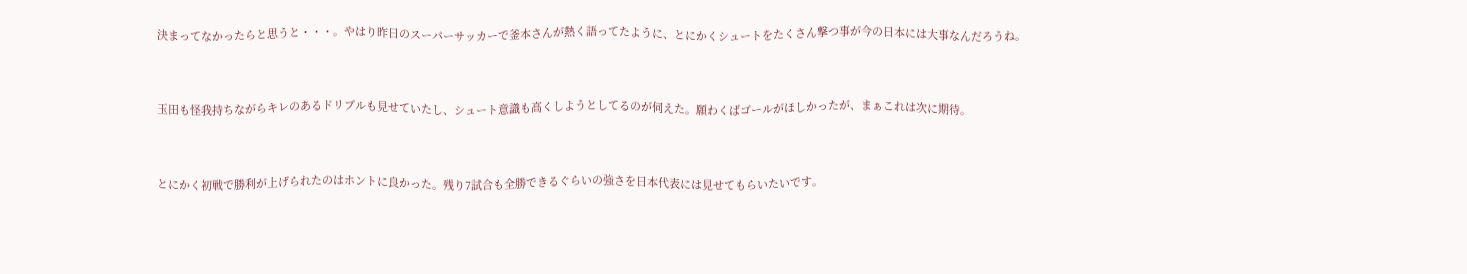決まってなかったらと思うと・・・。やはり昨日のスーパーサッカーで釜本さんが熱く語ってたように、とにかくシュートをたくさん撃つ事が今の日本には大事なんだろうね。


玉田も怪我持ちながらキレのあるドリブルも見せていたし、シュート意識も高くしようとしてるのが伺えた。願わくばゴールがほしかったが、まぁこれは次に期待。


とにかく初戦で勝利が上げられたのはホントに良かった。残り7試合も全勝できるぐらいの強さを日本代表には見せてもらいたいです。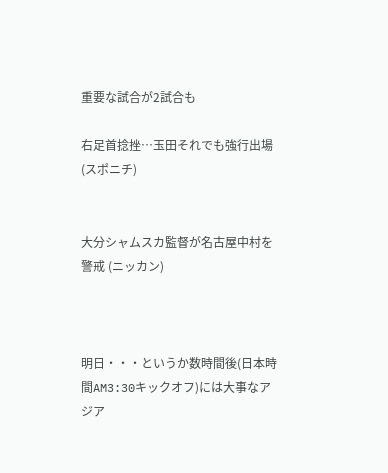重要な試合が2試合も

右足首捻挫…玉田それでも強行出場 (スポニチ)


大分シャムスカ監督が名古屋中村を警戒 (ニッカン)



明日・・・というか数時間後(日本時間AM3:30キックオフ)には大事なアジア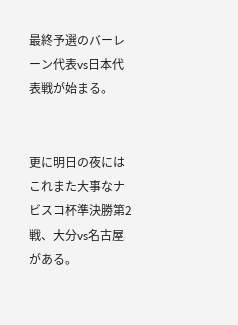最終予選のバーレーン代表vs日本代表戦が始まる。


更に明日の夜にはこれまた大事なナビスコ杯準決勝第2戦、大分vs名古屋がある。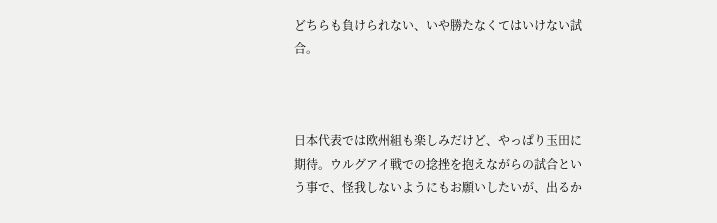どちらも負けられない、いや勝たなくてはいけない試合。



日本代表では欧州組も楽しみだけど、やっぱり玉田に期待。ウルグアイ戦での捻挫を抱えながらの試合という事で、怪我しないようにもお願いしたいが、出るか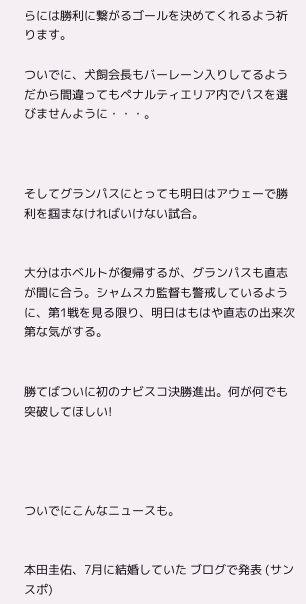らには勝利に繋がるゴールを決めてくれるよう祈ります。

ついでに、犬飼会長もバーレーン入りしてるようだから間違ってもペナルティエリア内でパスを選びませんように・・・。



そしてグランパスにとっても明日はアウェーで勝利を掴まなければいけない試合。


大分はホベルトが復帰するが、グランパスも直志が間に合う。シャムスカ監督も警戒しているように、第1戦を見る限り、明日はもはや直志の出来次第な気がする。


勝てばついに初のナビスコ決勝進出。何が何でも突破してほしい!




ついでにこんなニュースも。


本田圭佑、7月に結婚していた ブログで発表 (サンスポ)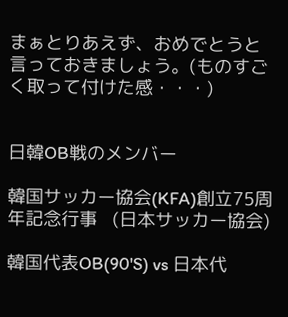まぁとりあえず、おめでとうと言っておきましょう。(ものすごく取って付けた感・・・)


日韓OB戦のメンバー

韓国サッカー協会(KFA)創立75周年記念行事   (日本サッカー協会)

韓国代表OB(90'S) vs 日本代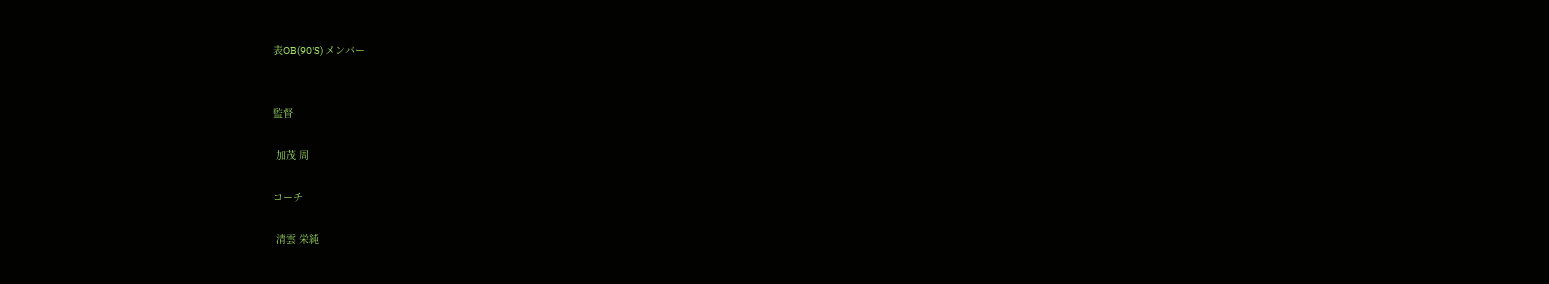表OB(90'S) メンバー


監督

 加茂 周

コーチ

 清雲 栄純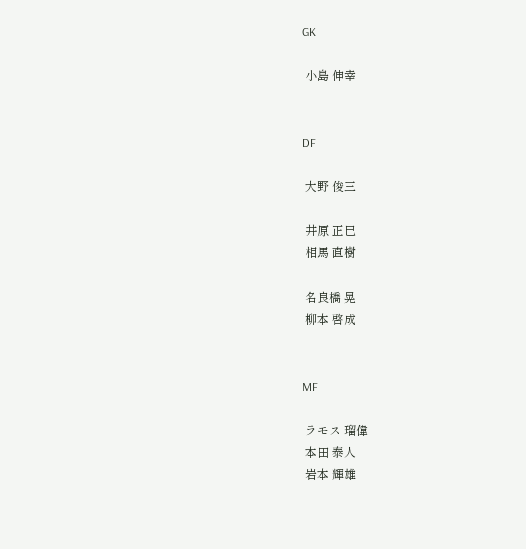GK

 小島 伸幸


DF

 大野 俊三

 井原 正巳
 相馬 直樹

 名良橋 晃
 柳本 啓成


MF

 ラモス 瑠偉
 本田 泰人
 岩本 輝雄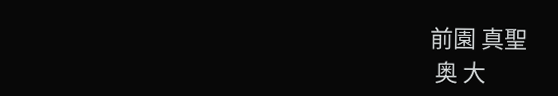前園 真聖
 奥 大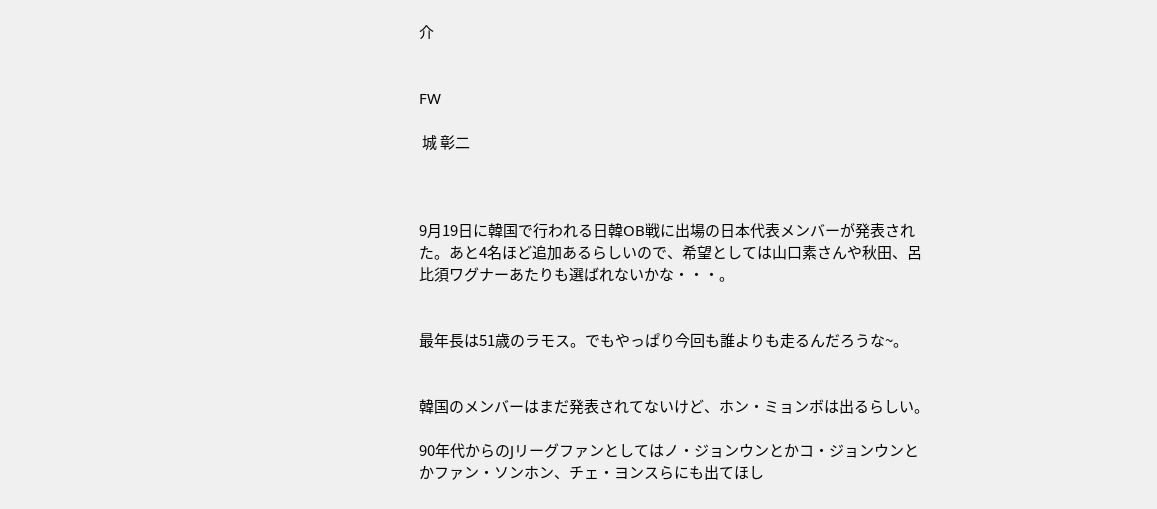介


FW

 城 彰二



9月19日に韓国で行われる日韓OB戦に出場の日本代表メンバーが発表された。あと4名ほど追加あるらしいので、希望としては山口素さんや秋田、呂比須ワグナーあたりも選ばれないかな・・・。


最年長は51歳のラモス。でもやっぱり今回も誰よりも走るんだろうな~。


韓国のメンバーはまだ発表されてないけど、ホン・ミョンボは出るらしい。

90年代からのJリーグファンとしてはノ・ジョンウンとかコ・ジョンウンとかファン・ソンホン、チェ・ヨンスらにも出てほし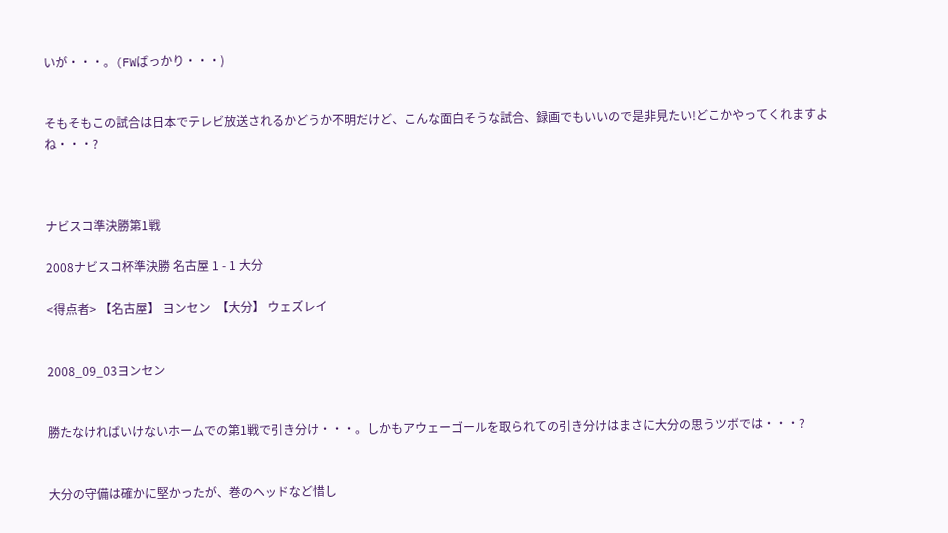いが・・・。(FWばっかり・・・)


そもそもこの試合は日本でテレビ放送されるかどうか不明だけど、こんな面白そうな試合、録画でもいいので是非見たい!どこかやってくれますよね・・・?



ナビスコ準決勝第1戦

2008ナビスコ杯準決勝 名古屋 1 - 1 大分

<得点者> 【名古屋】 ヨンセン  【大分】 ウェズレイ


2008_09_03ヨンセン


勝たなければいけないホームでの第1戦で引き分け・・・。しかもアウェーゴールを取られての引き分けはまさに大分の思うツボでは・・・?


大分の守備は確かに堅かったが、巻のヘッドなど惜し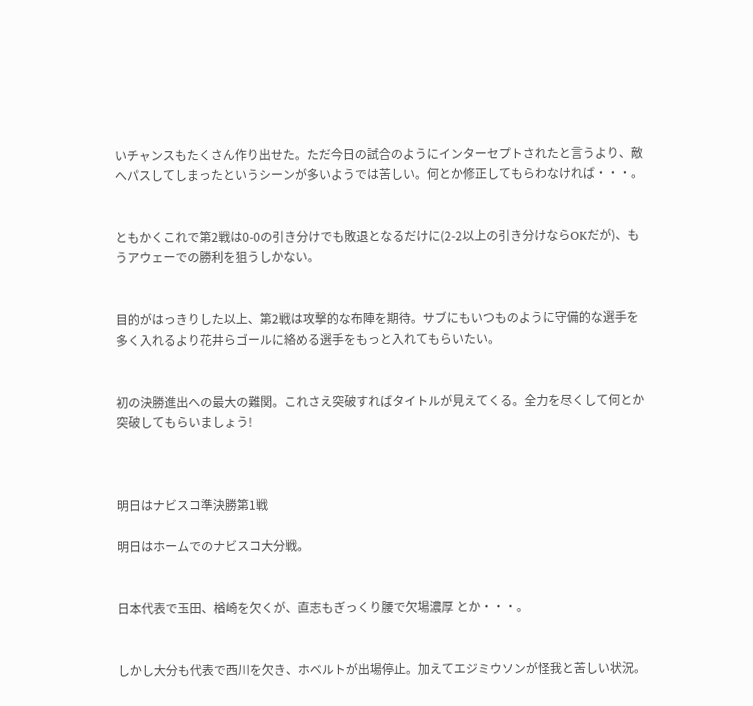いチャンスもたくさん作り出せた。ただ今日の試合のようにインターセプトされたと言うより、敵へパスしてしまったというシーンが多いようでは苦しい。何とか修正してもらわなければ・・・。


ともかくこれで第2戦は0-0の引き分けでも敗退となるだけに(2-2以上の引き分けならOKだが)、もうアウェーでの勝利を狙うしかない。


目的がはっきりした以上、第2戦は攻撃的な布陣を期待。サブにもいつものように守備的な選手を多く入れるより花井らゴールに絡める選手をもっと入れてもらいたい。


初の決勝進出への最大の難関。これさえ突破すればタイトルが見えてくる。全力を尽くして何とか突破してもらいましょう!



明日はナビスコ準決勝第1戦

明日はホームでのナビスコ大分戦。


日本代表で玉田、楢崎を欠くが、直志もぎっくり腰で欠場濃厚 とか・・・。


しかし大分も代表で西川を欠き、ホベルトが出場停止。加えてエジミウソンが怪我と苦しい状況。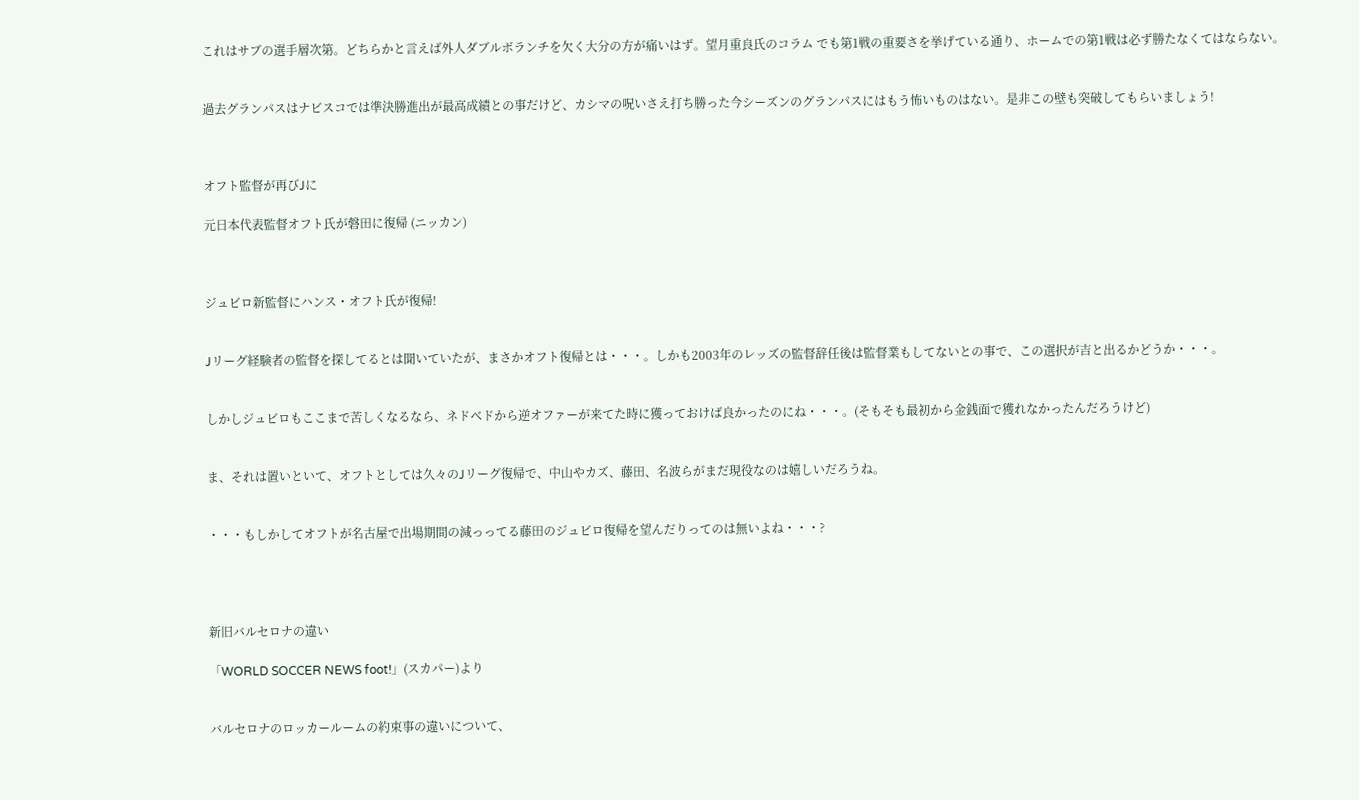これはサブの選手層次第。どちらかと言えば外人ダブルボランチを欠く大分の方が痛いはず。望月重良氏のコラム でも第1戦の重要さを挙げている通り、ホームでの第1戦は必ず勝たなくてはならない。


過去グランパスはナビスコでは準決勝進出が最高成績との事だけど、カシマの呪いさえ打ち勝った今シーズンのグランパスにはもう怖いものはない。是非この壁も突破してもらいましょう!



オフト監督が再びJに

元日本代表監督オフト氏が磐田に復帰 (ニッカン)



ジュビロ新監督にハンス・オフト氏が復帰!


Jリーグ経験者の監督を探してるとは聞いていたが、まさかオフト復帰とは・・・。しかも2003年のレッズの監督辞任後は監督業もしてないとの事で、この選択が吉と出るかどうか・・・。


しかしジュビロもここまで苦しくなるなら、ネドベドから逆オファーが来てた時に獲っておけば良かったのにね・・・。(そもそも最初から金銭面で獲れなかったんだろうけど)


ま、それは置いといて、オフトとしては久々のJリーグ復帰で、中山やカズ、藤田、名波らがまだ現役なのは嬉しいだろうね。


・・・もしかしてオフトが名古屋で出場期間の減っってる藤田のジュビロ復帰を望んだりってのは無いよね・・・?




新旧バルセロナの違い

「WORLD SOCCER NEWS foot!」(スカパー)より


バルセロナのロッカールームの約束事の違いについて、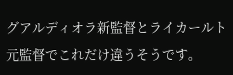グアルディオラ新監督とライカールト元監督でこれだけ違うそうです。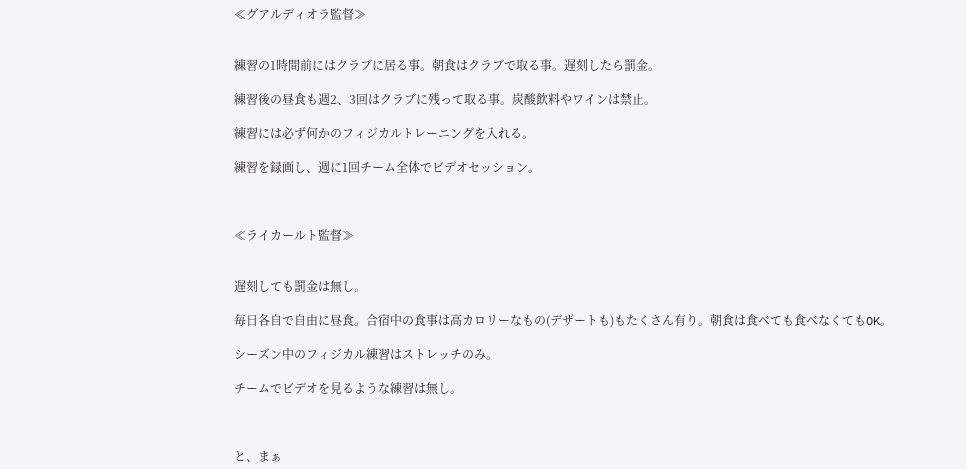≪グアルディオラ監督≫


練習の1時間前にはクラブに居る事。朝食はクラブで取る事。遅刻したら罰金。

練習後の昼食も週2、3回はクラブに残って取る事。炭酸飲料やワインは禁止。

練習には必ず何かのフィジカルトレーニングを入れる。

練習を録画し、週に1回チーム全体でビデオセッション。



≪ライカールト監督≫


遅刻しても罰金は無し。

毎日各自で自由に昼食。合宿中の食事は高カロリーなもの(デザートも)もたくさん有り。朝食は食べても食べなくてもOK。

シーズン中のフィジカル練習はストレッチのみ。

チームでビデオを見るような練習は無し。



と、まぁ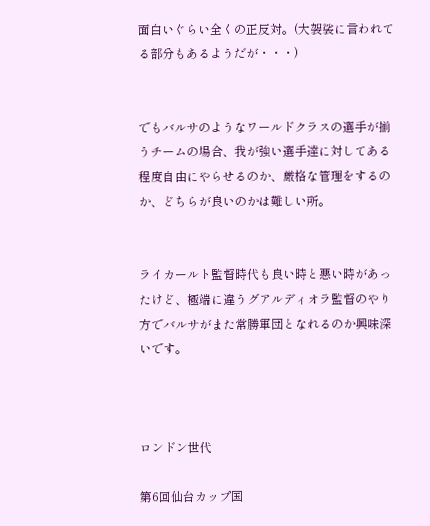面白いぐらい全くの正反対。(大袈裟に言われてる部分もあるようだが・・・)


でもバルサのようなワールドクラスの選手が揃うチームの場合、我が強い選手達に対してある程度自由にやらせるのか、厳格な管理をするのか、どちらが良いのかは難しい所。


ライカールト監督時代も良い時と悪い時があったけど、極端に違うグアルディオラ監督のやり方でバルサがまた常勝軍団となれるのか興味深いです。



ロンドン世代

第6回仙台カップ国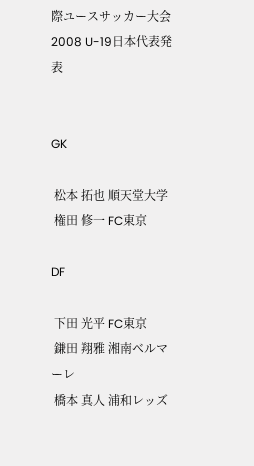際ユースサッカー大会2008 U-19日本代表発表


GK

 松本 拓也 順天堂大学
 権田 修一 FC東京

DF

 下田 光平 FC東京
 鎌田 翔雅 湘南ベルマーレ
 橋本 真人 浦和レッズ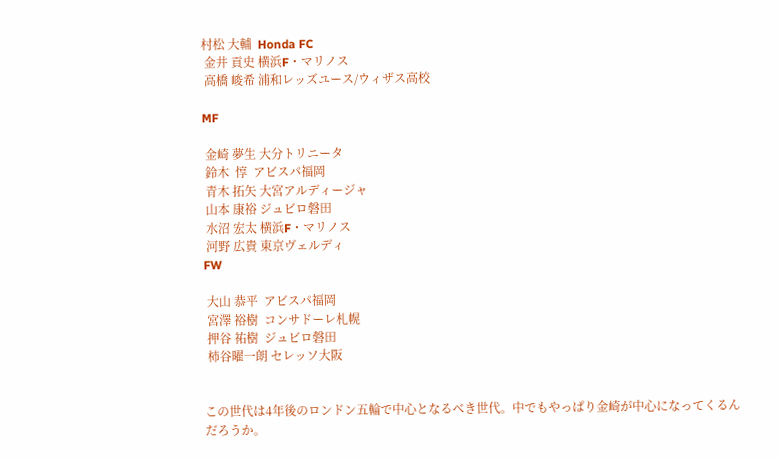村松 大輔  Honda FC
 金井 貢史 横浜F・マリノス
 高橋 峻希 浦和レッズユース/ウィザス高校

MF

 金崎 夢生 大分トリニータ
 鈴木  惇  アビスパ福岡
 青木 拓矢 大宮アルディージャ
 山本 康裕 ジュビロ磐田
 水沼 宏太 横浜F・マリノス
 河野 広貴 東京ヴェルディ
FW

 大山 恭平  アビスパ福岡
 宮澤 裕樹  コンサドーレ札幌
 押谷 祐樹  ジュビロ磐田
 柿谷曜一朗 セレッソ大阪


この世代は4年後のロンドン五輪で中心となるべき世代。中でもやっぱり金崎が中心になってくるんだろうか。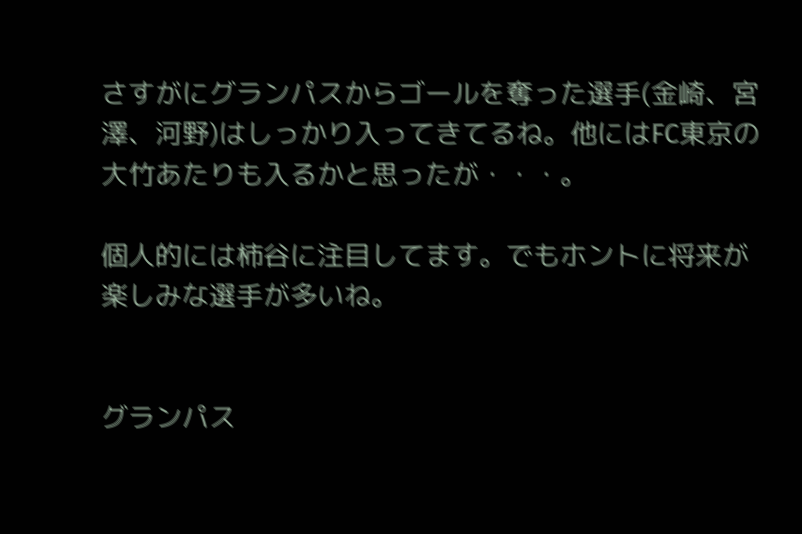さすがにグランパスからゴールを奪った選手(金崎、宮澤、河野)はしっかり入ってきてるね。他にはFC東京の大竹あたりも入るかと思ったが・・・。

個人的には柿谷に注目してます。でもホントに将来が楽しみな選手が多いね。


グランパス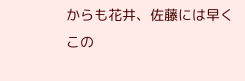からも花井、佐藤には早くこの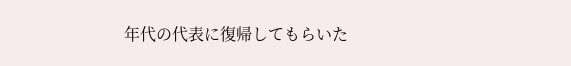年代の代表に復帰してもらいた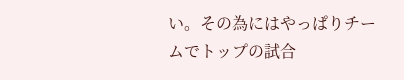い。その為にはやっぱりチームでトップの試合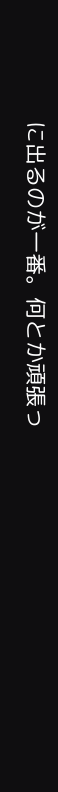に出るのが一番。何とか頑張っ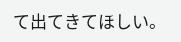て出てきてほしい。